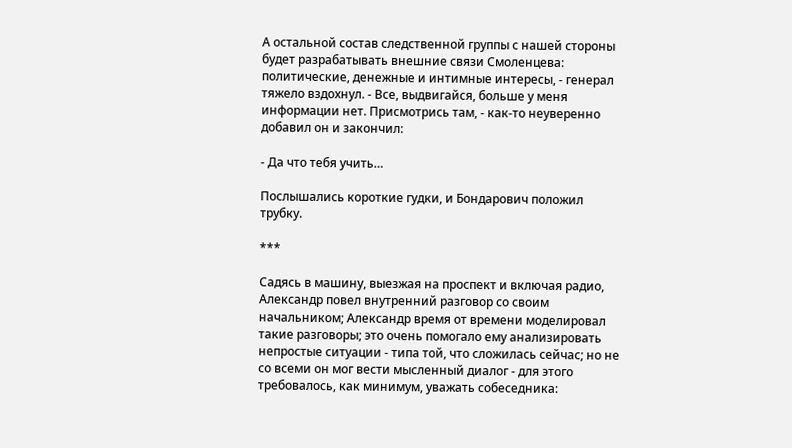А остальной состав следственной группы с нашей стороны будет разрабатывать внешние связи Смоленцева: политические, денежные и интимные интересы, - генерал тяжело вздохнул. - Все, выдвигайся, больше у меня информации нет. Присмотрись там, - как-то неуверенно добавил он и закончил:

- Да что тебя учить…

Послышались короткие гудки, и Бондарович положил трубку.

***

Садясь в машину, выезжая на проспект и включая радио, Александр повел внутренний разговор со своим начальником; Александр время от времени моделировал такие разговоры; это очень помогало ему анализировать непростые ситуации - типа той, что сложилась сейчас; но не со всеми он мог вести мысленный диалог - для этого требовалось, как минимум, уважать собеседника: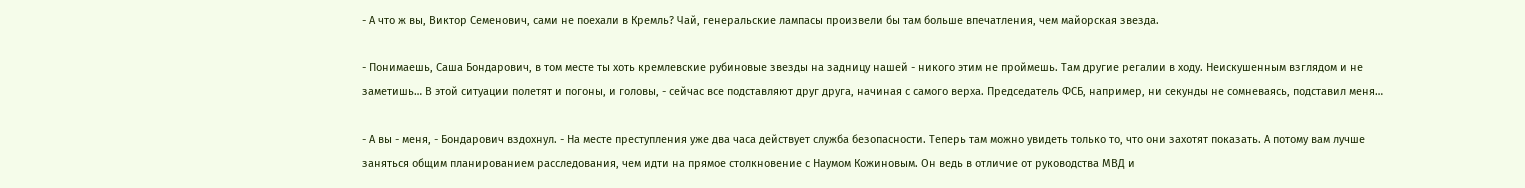- А что ж вы, Виктор Семенович, сами не поехали в Кремль? Чай, генеральские лампасы произвели бы там больше впечатления, чем майорская звезда.

- Понимаешь, Саша Бондарович, в том месте ты хоть кремлевские рубиновые звезды на задницу нашей - никого этим не проймешь. Там другие регалии в ходу. Неискушенным взглядом и не заметишь… В этой ситуации полетят и погоны, и головы, - сейчас все подставляют друг друга, начиная с самого верха. Председатель ФСБ, например, ни секунды не сомневаясь, подставил меня…

- А вы - меня, - Бондарович вздохнул. - На месте преступления уже два часа действует служба безопасности. Теперь там можно увидеть только то, что они захотят показать. А потому вам лучше заняться общим планированием расследования, чем идти на прямое столкновение с Наумом Кожиновым. Он ведь в отличие от руководства МВД и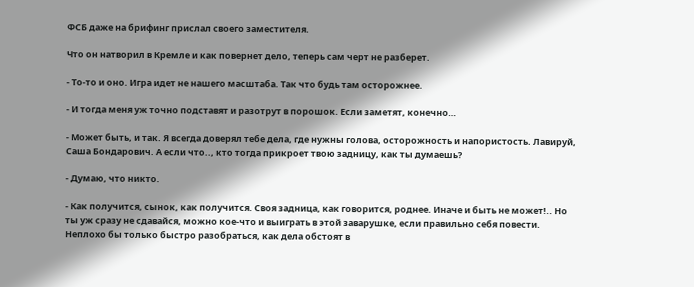ФСБ даже на брифинг прислал своего заместителя.

Что он натворил в Кремле и как повернет дело, теперь сам черт не разберет.

- То-то и оно. Игра идет не нашего масштаба. Так что будь там осторожнее.

- И тогда меня уж точно подставят и разотрут в порошок. Если заметят, конечно…

- Может быть, и так. Я всегда доверял тебе дела, где нужны голова, осторожность и напористость. Лавируй, Саша Бондарович. А если что.., кто тогда прикроет твою задницу, как ты думаешь?

- Думаю, что никто.

- Как получится, сынок, как получится. Своя задница, как говорится, роднее. Иначе и быть не может!.. Но ты уж сразу не сдавайся, можно кое-что и выиграть в этой заварушке, если правильно себя повести. Неплохо бы только быстро разобраться, как дела обстоят в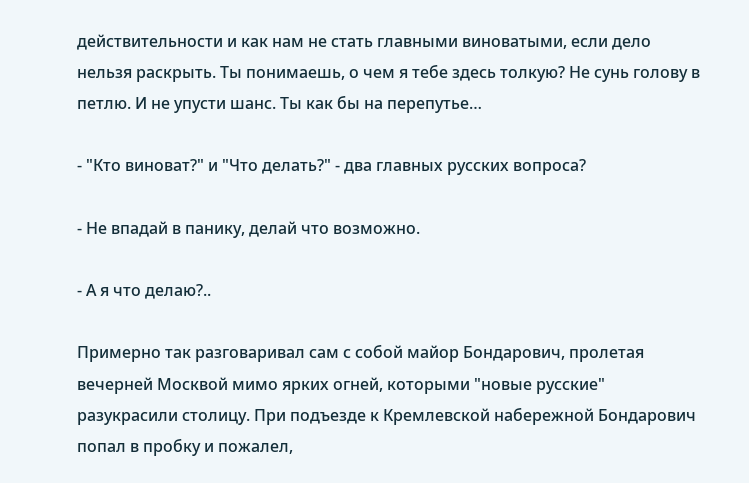действительности и как нам не стать главными виноватыми, если дело нельзя раскрыть. Ты понимаешь, о чем я тебе здесь толкую? Не сунь голову в петлю. И не упусти шанс. Ты как бы на перепутье…

- "Кто виноват?" и "Что делать?" - два главных русских вопроса?

- Не впадай в панику, делай что возможно.

- А я что делаю?..

Примерно так разговаривал сам с собой майор Бондарович, пролетая вечерней Москвой мимо ярких огней, которыми "новые русские" разукрасили столицу. При подъезде к Кремлевской набережной Бондарович попал в пробку и пожалел,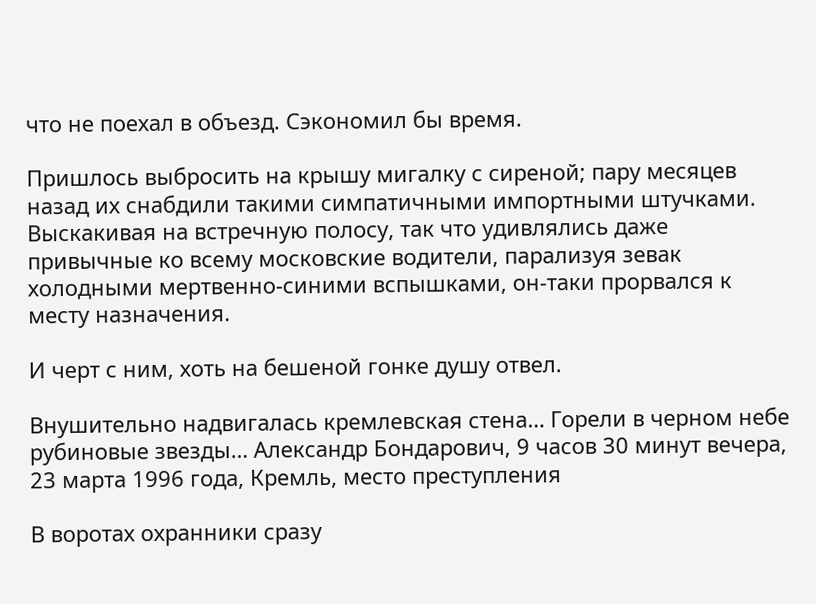что не поехал в объезд. Сэкономил бы время.

Пришлось выбросить на крышу мигалку с сиреной; пару месяцев назад их снабдили такими симпатичными импортными штучками. Выскакивая на встречную полосу, так что удивлялись даже привычные ко всему московские водители, парализуя зевак холодными мертвенно-синими вспышками, он-таки прорвался к месту назначения.

И черт с ним, хоть на бешеной гонке душу отвел.

Внушительно надвигалась кремлевская стена… Горели в черном небе рубиновые звезды… Александр Бондарович, 9 часов 30 минут вечера, 23 марта 1996 года, Кремль, место преступления

В воротах охранники сразу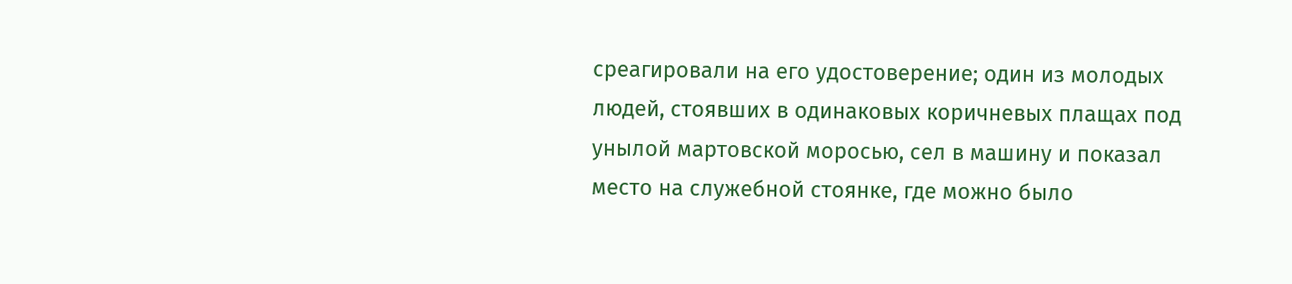среагировали на его удостоверение; один из молодых людей, стоявших в одинаковых коричневых плащах под унылой мартовской моросью, сел в машину и показал место на служебной стоянке, где можно было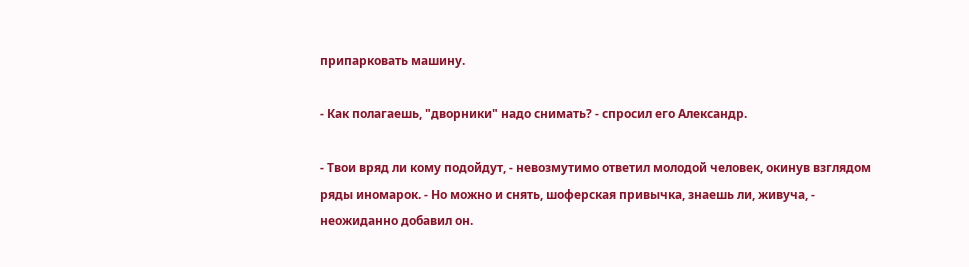припарковать машину.

- Как полагаешь, "дворники" надо снимать? - спросил его Александр.

- Твои вряд ли кому подойдут, - невозмутимо ответил молодой человек, окинув взглядом ряды иномарок. - Но можно и снять, шоферская привычка, знаешь ли, живуча, - неожиданно добавил он.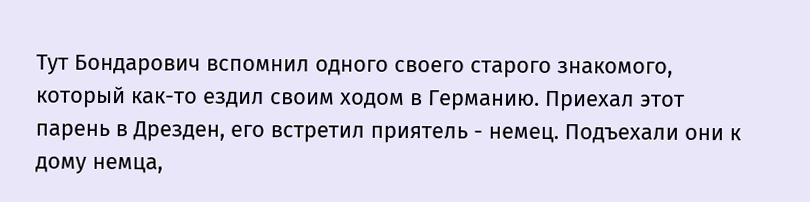Тут Бондарович вспомнил одного своего старого знакомого, который как-то ездил своим ходом в Германию. Приехал этот парень в Дрезден, его встретил приятель - немец. Подъехали они к дому немца,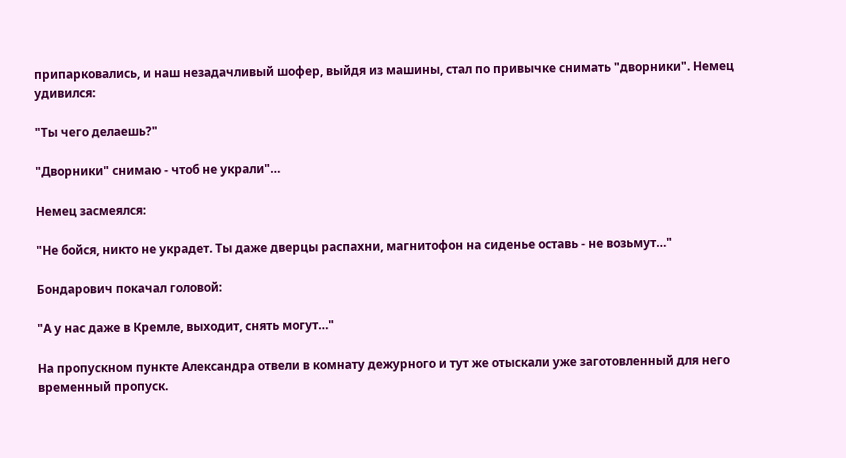припарковались, и наш незадачливый шофер, выйдя из машины, стал по привычке снимать "дворники". Немец удивился:

"Ты чего делаешь?"

"Дворники" снимаю - чтоб не украли"…

Немец засмеялся:

"Не бойся, никто не украдет. Ты даже дверцы распахни, магнитофон на сиденье оставь - не возьмут…"

Бондарович покачал головой:

"А у нас даже в Кремле, выходит, снять могут…"

На пропускном пункте Александра отвели в комнату дежурного и тут же отыскали уже заготовленный для него временный пропуск.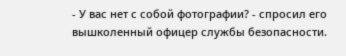- У вас нет с собой фотографии? - спросил его вышколенный офицер службы безопасности.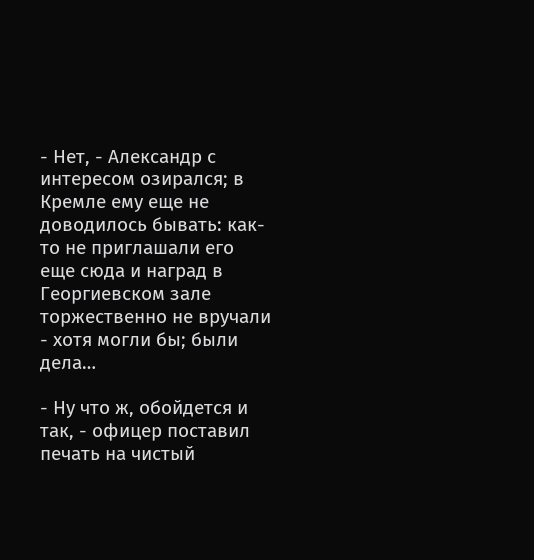- Нет, - Александр с интересом озирался; в Кремле ему еще не доводилось бывать: как-то не приглашали его еще сюда и наград в Георгиевском зале торжественно не вручали - хотя могли бы; были дела…

- Ну что ж, обойдется и так, - офицер поставил печать на чистый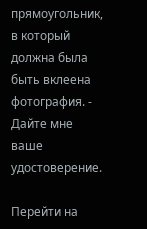прямоугольник, в который должна была быть вклеена фотография. - Дайте мне ваше удостоверение.

Перейти на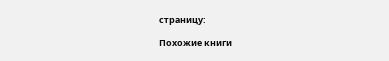страницу:

Похожие книги